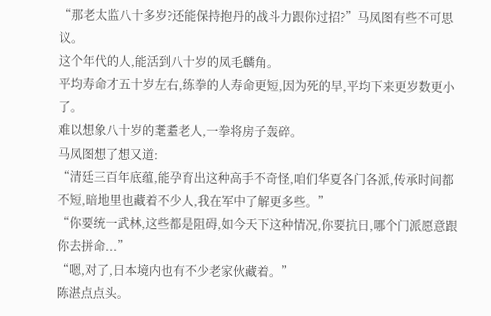“那老太监八十多岁?还能保持抱丹的战斗力跟你过招?”马凤图有些不可思议。
这个年代的人,能活到八十岁的凤毛麟角。
平均寿命才五十岁左右,练拳的人寿命更短,因为死的早,平均下来更岁数更小了。
难以想象八十岁的耄耋老人,一拳将房子轰碎。
马凤图想了想又道:
“清廷三百年底蕴,能孕育出这种高手不奇怪,咱们华夏各门各派,传承时间都不短,暗地里也藏着不少人,我在军中了解更多些。”
“你要统一武林,这些都是阻碍,如今天下这种情况,你要抗日,哪个门派愿意跟你去拼命...”
“嗯,对了,日本境内也有不少老家伙藏着。”
陈湛点点头。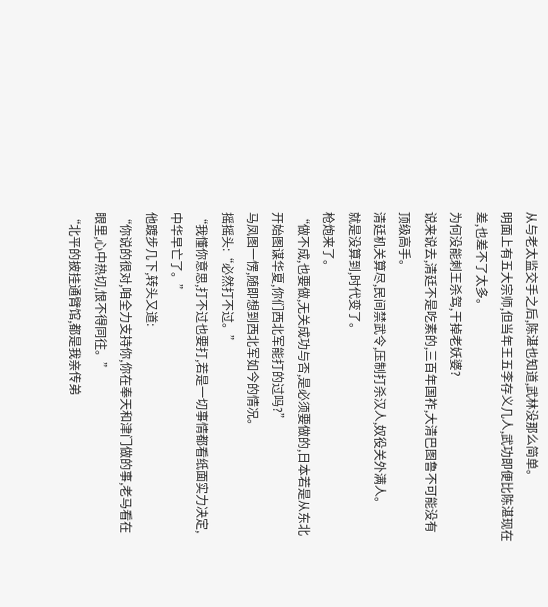从与老太监交手之后,陈湛也知道,武林没那么简单。
明面上有五大宗师,但当年王五李存义几人,武功即便比陈湛现在差,也差不了太多。
为何没能刺王杀驾,干掉老妖婆?
说来说去,清廷不是吃素的,三百年国祚,大清巴图鲁不可能没有顶级高手。
清廷机关算尽,民间禁武令,压制打杀汉人,奴役关外满人。
就是没算到,时代变了。
枪炮来了。
“做不成,也要做,无关成功与否,是必须要做的,日本若是从东北开始图谋华夏,你们西北军能打的过吗?”
马凤图一愣,随即想到西北军如今的情况。
摇摇头:“必然打不过。”
“我懂你意思,打不过也要打,若是一切事情都看纸面实力决定,中华早亡了。”
他踱步几下,转头又道:
“你说的很对,咱全力支持你,你在奉天和津门做的事,老马看在眼里,心中热切,恨不得同往。”
“北平的披挂通臂馆,都是我亲传弟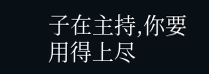子在主持,你要用得上尽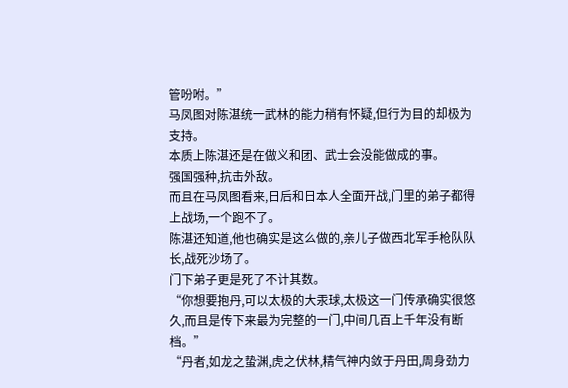管吩咐。”
马凤图对陈湛统一武林的能力稍有怀疑,但行为目的却极为支持。
本质上陈湛还是在做义和团、武士会没能做成的事。
强国强种,抗击外敌。
而且在马凤图看来,日后和日本人全面开战,门里的弟子都得上战场,一个跑不了。
陈湛还知道,他也确实是这么做的,亲儿子做西北军手枪队队长,战死沙场了。
门下弟子更是死了不计其数。
“你想要抱丹,可以太极的大汞球,太极这一门传承确实很悠久,而且是传下来最为完整的一门,中间几百上千年没有断档。”
“丹者,如龙之蛰渊,虎之伏林,精气神内敛于丹田,周身劲力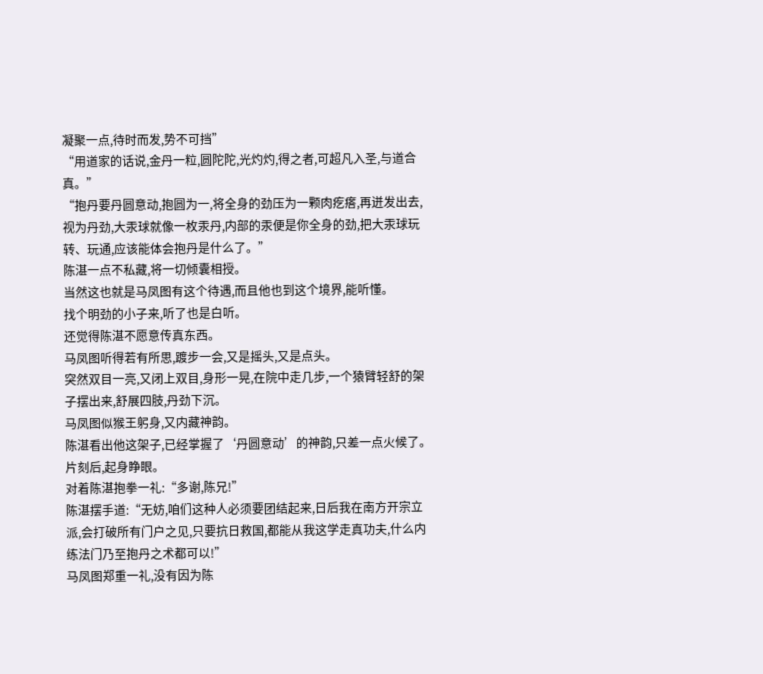凝聚一点,待时而发,势不可挡”
“用道家的话说,金丹一粒,圆陀陀,光灼灼,得之者,可超凡入圣,与道合真。”
“抱丹要丹圆意动,抱圆为一,将全身的劲压为一颗肉疙瘩,再迸发出去,视为丹劲,大汞球就像一枚汞丹,内部的汞便是你全身的劲,把大汞球玩转、玩通,应该能体会抱丹是什么了。”
陈湛一点不私藏,将一切倾囊相授。
当然这也就是马凤图有这个待遇,而且他也到这个境界,能听懂。
找个明劲的小子来,听了也是白听。
还觉得陈湛不愿意传真东西。
马凤图听得若有所思,踱步一会,又是摇头,又是点头。
突然双目一亮,又闭上双目,身形一晃,在院中走几步,一个猿臂轻舒的架子摆出来,舒展四肢,丹劲下沉。
马凤图似猴王躬身,又内藏神韵。
陈湛看出他这架子,已经掌握了‘丹圆意动’的神韵,只差一点火候了。
片刻后,起身睁眼。
对着陈湛抱拳一礼:“多谢,陈兄!”
陈湛摆手道:“无妨,咱们这种人必须要团结起来,日后我在南方开宗立派,会打破所有门户之见,只要抗日救国,都能从我这学走真功夫,什么内练法门乃至抱丹之术都可以!”
马凤图郑重一礼,没有因为陈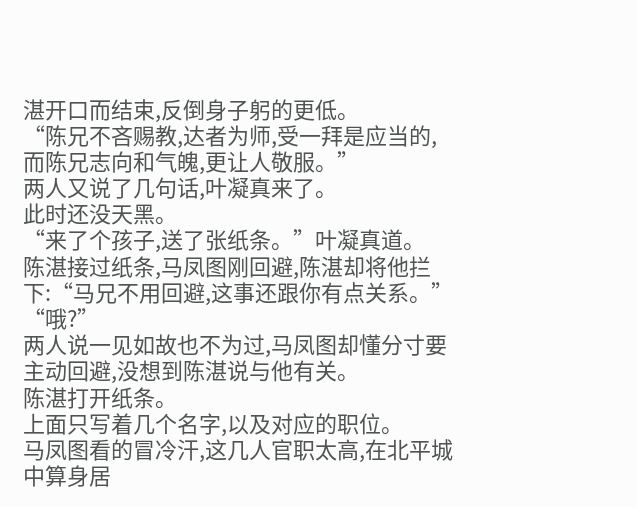湛开口而结束,反倒身子躬的更低。
“陈兄不吝赐教,达者为师,受一拜是应当的,而陈兄志向和气魄,更让人敬服。”
两人又说了几句话,叶凝真来了。
此时还没天黑。
“来了个孩子,送了张纸条。”叶凝真道。
陈湛接过纸条,马凤图刚回避,陈湛却将他拦下:“马兄不用回避,这事还跟你有点关系。”
“哦?”
两人说一见如故也不为过,马凤图却懂分寸要主动回避,没想到陈湛说与他有关。
陈湛打开纸条。
上面只写着几个名字,以及对应的职位。
马凤图看的冒冷汗,这几人官职太高,在北平城中算身居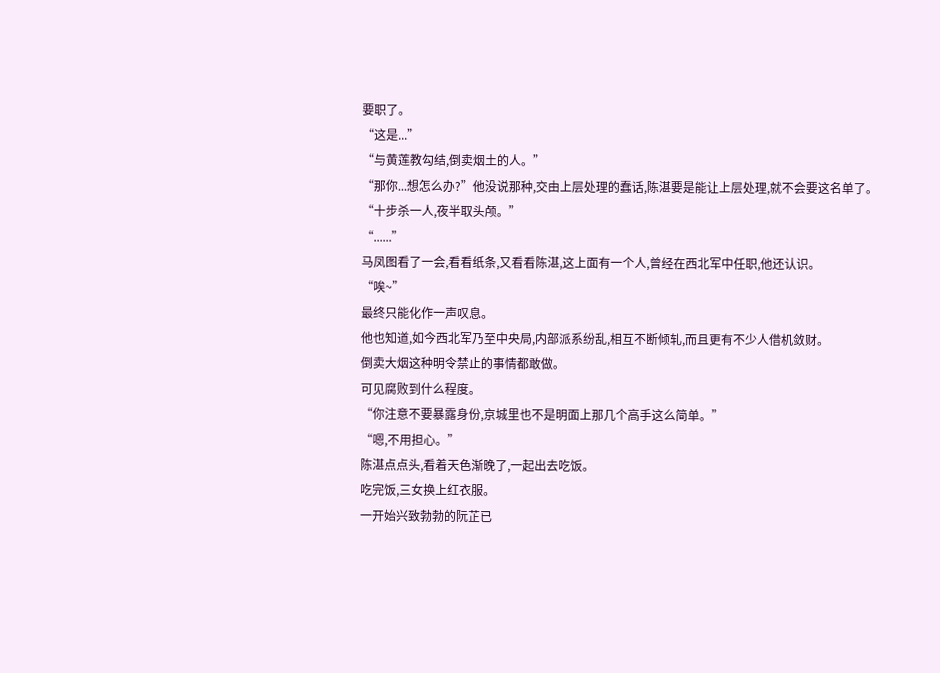要职了。
“这是...”
“与黄莲教勾结,倒卖烟土的人。”
“那你...想怎么办?”他没说那种,交由上层处理的蠢话,陈湛要是能让上层处理,就不会要这名单了。
“十步杀一人,夜半取头颅。”
“......”
马凤图看了一会,看看纸条,又看看陈湛,这上面有一个人,曾经在西北军中任职,他还认识。
“唉~”
最终只能化作一声叹息。
他也知道,如今西北军乃至中央局,内部派系纷乱,相互不断倾轧,而且更有不少人借机敛财。
倒卖大烟这种明令禁止的事情都敢做。
可见腐败到什么程度。
“你注意不要暴露身份,京城里也不是明面上那几个高手这么简单。”
“嗯,不用担心。”
陈湛点点头,看着天色渐晚了,一起出去吃饭。
吃完饭,三女换上红衣服。
一开始兴致勃勃的阮芷已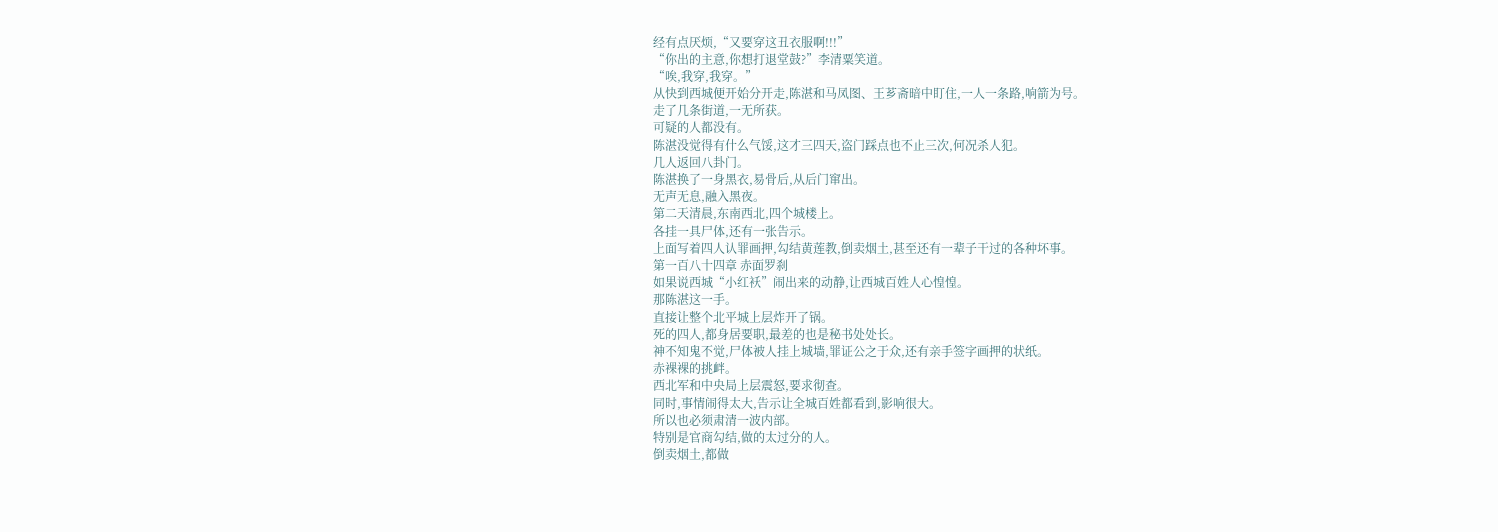经有点厌烦,“又要穿这丑衣服啊!!!”
“你出的主意,你想打退堂鼓?”李清粟笑道。
“唉,我穿,我穿。”
从快到西城便开始分开走,陈湛和马凤图、王芗斋暗中盯住,一人一条路,响箭为号。
走了几条街道,一无所获。
可疑的人都没有。
陈湛没觉得有什么气馁,这才三四天,盗门踩点也不止三次,何况杀人犯。
几人返回八卦门。
陈湛换了一身黑衣,易骨后,从后门窜出。
无声无息,融入黑夜。
第二天清晨,东南西北,四个城楼上。
各挂一具尸体,还有一张告示。
上面写着四人认罪画押,勾结黄莲教,倒卖烟土,甚至还有一辈子干过的各种坏事。
第一百八十四章 赤面罗刹
如果说西城“小红袄”闹出来的动静,让西城百姓人心惶惶。
那陈湛这一手。
直接让整个北平城上层炸开了锅。
死的四人,都身居要职,最差的也是秘书处处长。
神不知鬼不觉,尸体被人挂上城墙,罪证公之于众,还有亲手签字画押的状纸。
赤裸裸的挑衅。
西北军和中央局上层震怒,要求彻查。
同时,事情闹得太大,告示让全城百姓都看到,影响很大。
所以也必须肃清一波内部。
特别是官商勾结,做的太过分的人。
倒卖烟土,都做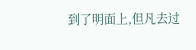到了明面上,但凡去过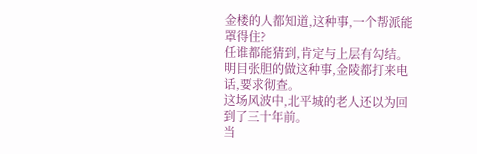金楼的人都知道,这种事,一个帮派能罩得住?
任谁都能猜到,肯定与上层有勾结。
明目张胆的做这种事,金陵都打来电话,要求彻查。
这场风波中,北平城的老人还以为回到了三十年前。
当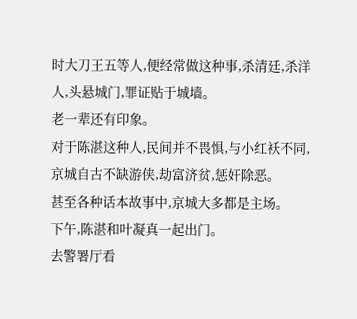时大刀王五等人,便经常做这种事,杀清廷,杀洋人,头悬城门,罪证贴于城墙。
老一辈还有印象。
对于陈湛这种人,民间并不畏惧,与小红袄不同,京城自古不缺游侠,劫富济贫,惩奸除恶。
甚至各种话本故事中,京城大多都是主场。
下午,陈湛和叶凝真一起出门。
去警署厅看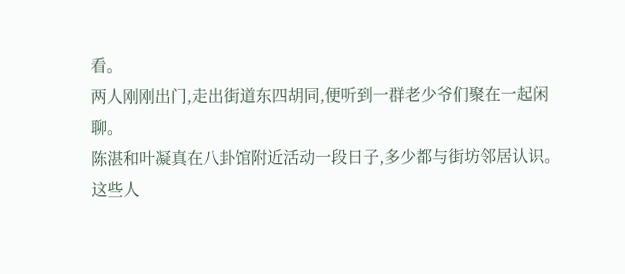看。
两人刚刚出门,走出街道东四胡同,便听到一群老少爷们聚在一起闲聊。
陈湛和叶凝真在八卦馆附近活动一段日子,多少都与街坊邻居认识。
这些人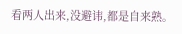看两人出来,没避讳,都是自来熟。